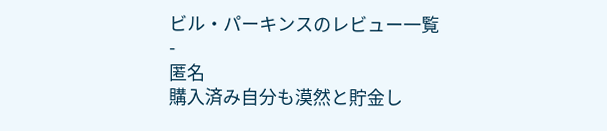ビル・パーキンスのレビュー一覧
-
匿名
購入済み自分も漠然と貯金し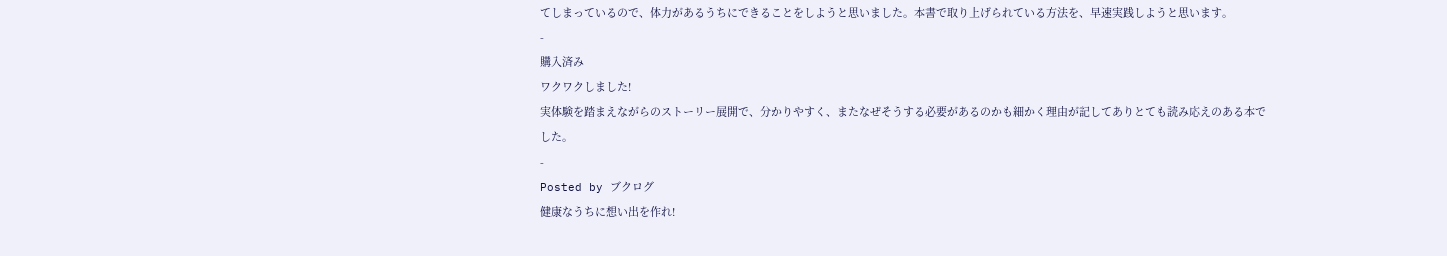てしまっているので、体力があるうちにできることをしようと思いました。本書で取り上げられている方法を、早速実践しようと思います。
-
購入済み
ワクワクしました!
実体験を踏まえながらのストーリー展開で、分かりやすく、またなぜそうする必要があるのかも細かく理由が記してありとても読み応えのある本でした。
-
Posted by ブクログ
健康なうちに想い出を作れ!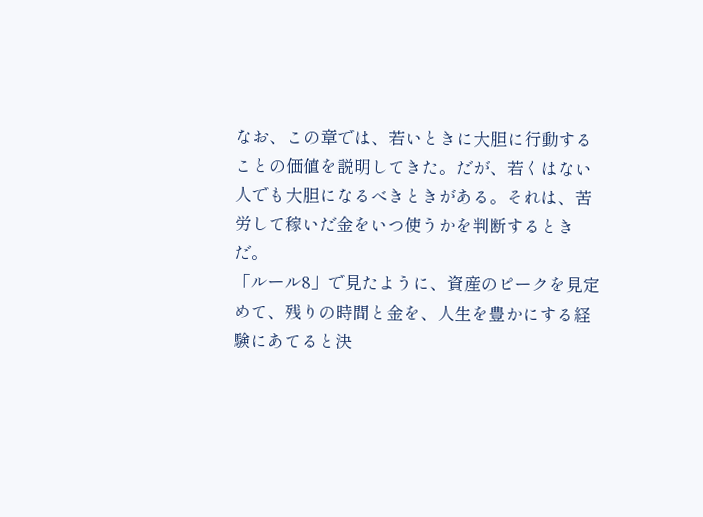なお、この章では、若いときに大胆に行動することの価値を説明してきた。だが、若くはない人でも大胆になるべきときがある。それは、苦労して稼いだ金をいつ使うかを判断するときだ。
「ルール8」で見たように、資産のピークを見定めて、残りの時間と金を、人生を豊かにする経験にあてると決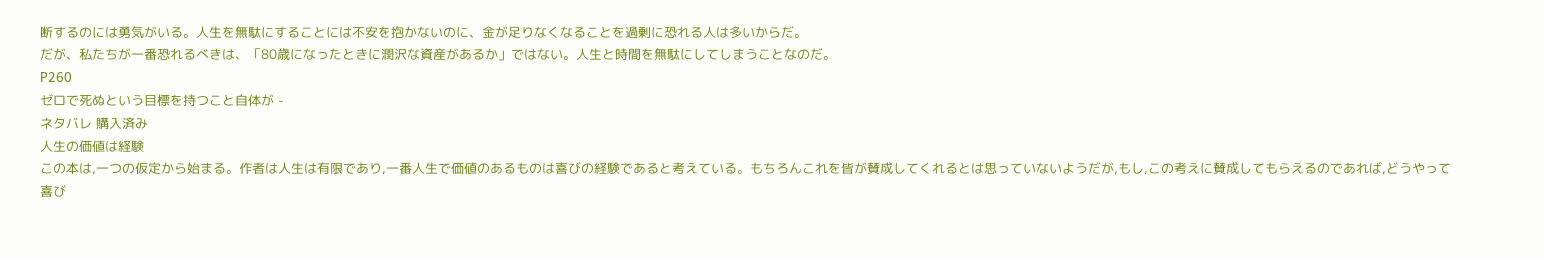断するのには勇気がいる。人生を無駄にすることには不安を抱かないのに、金が足りなくなることを過剰に恐れる人は多いからだ。
だが、私たちが一番恐れるべきは、「80歳になったときに潤沢な資産があるか」ではない。人生と時間を無駄にしてしまうことなのだ。
P260
ゼロで死ぬという目標を持つこと自体が -
ネタバレ 購入済み
人生の価値は経験
この本は,一つの仮定から始まる。作者は人生は有限であり,一番人生で価値のあるものは喜びの経験であると考えている。もちろんこれを皆が賛成してくれるとは思っていないようだが,もし,この考えに賛成してもらえるのであれば,どうやって喜び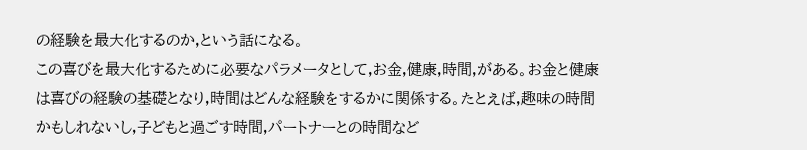の経験を最大化するのか,という話になる。
この喜びを最大化するために必要なパラメータとして,お金,健康,時間,がある。お金と健康は喜びの経験の基礎となり,時間はどんな経験をするかに関係する。たとえば,趣味の時間かもしれないし,子どもと過ごす時間,パートナーとの時間など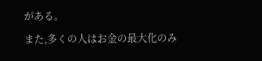がある。
また,多くの人はお金の最大化のみ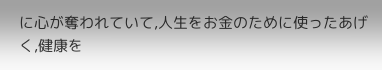に心が奪われていて,人生をお金のために使ったあげく,健康を